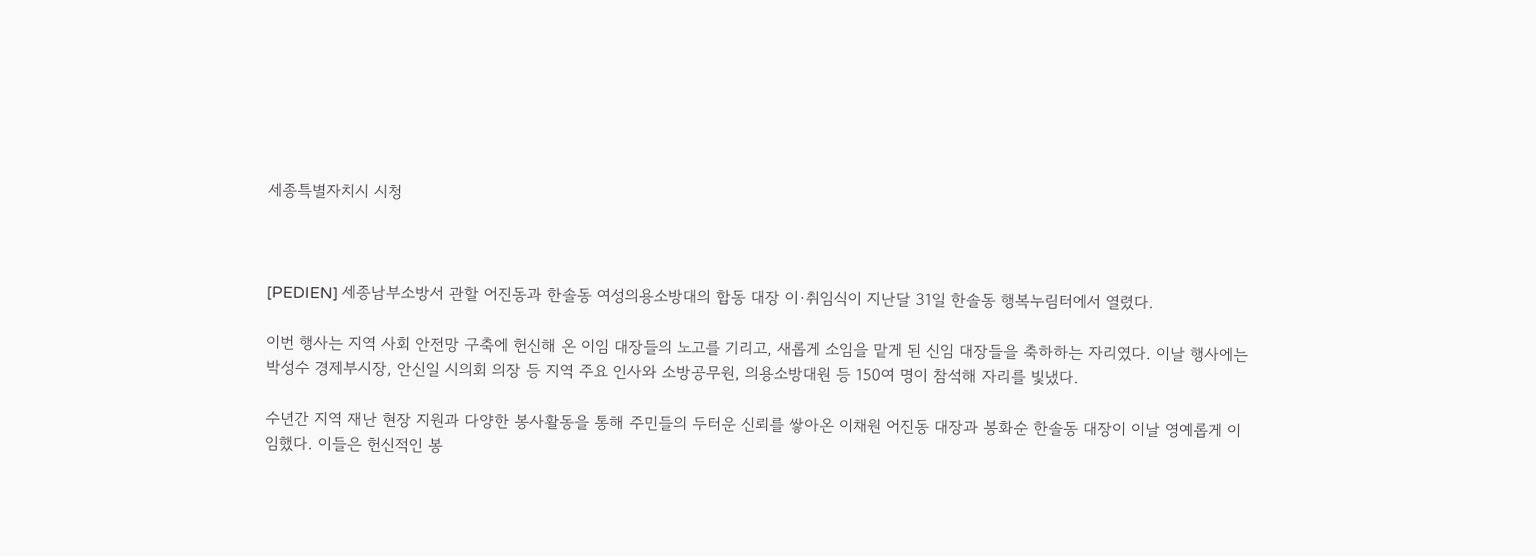세종특별자치시 시청



[PEDIEN] 세종남부소방서 관할 어진동과 한솔동 여성의용소방대의 합동 대장 이·취임식이 지난달 31일 한솔동 행복누림터에서 열렸다.

이번 행사는 지역 사회 안전망 구축에 헌신해 온 이임 대장들의 노고를 기리고, 새롭게 소임을 맡게 된 신임 대장들을 축하하는 자리였다. 이날 행사에는 박성수 경제부시장, 안신일 시의회 의장 등 지역 주요 인사와 소방공무원, 의용소방대원 등 150여 명이 참석해 자리를 빛냈다.

수년간 지역 재난 현장 지원과 다양한 봉사활동을 통해 주민들의 두터운 신뢰를 쌓아온 이채원 어진동 대장과 봉화순 한솔동 대장이 이날 영예롭게 이임했다. 이들은 헌신적인 봉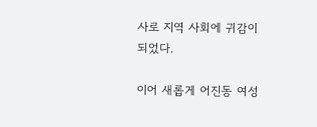사로 지역 사회에 귀감이 되었다.

이어 새롭게 어진동 여성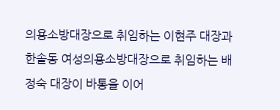의용소방대장으로 취임하는 이현주 대장과 한솔동 여성의용소방대장으로 취임하는 배정숙 대장이 바통을 이어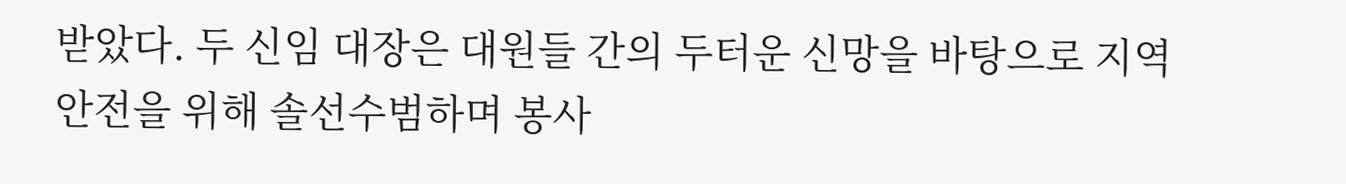받았다. 두 신임 대장은 대원들 간의 두터운 신망을 바탕으로 지역 안전을 위해 솔선수범하며 봉사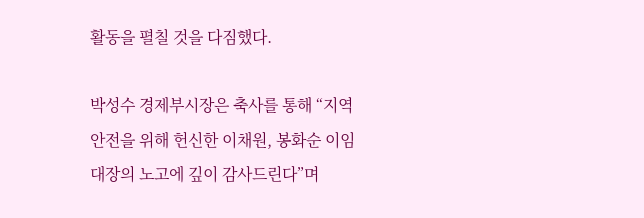활동을 펼칠 것을 다짐했다.

박성수 경제부시장은 축사를 통해 “지역 안전을 위해 헌신한 이채원, 봉화순 이임 대장의 노고에 깊이 감사드린다”며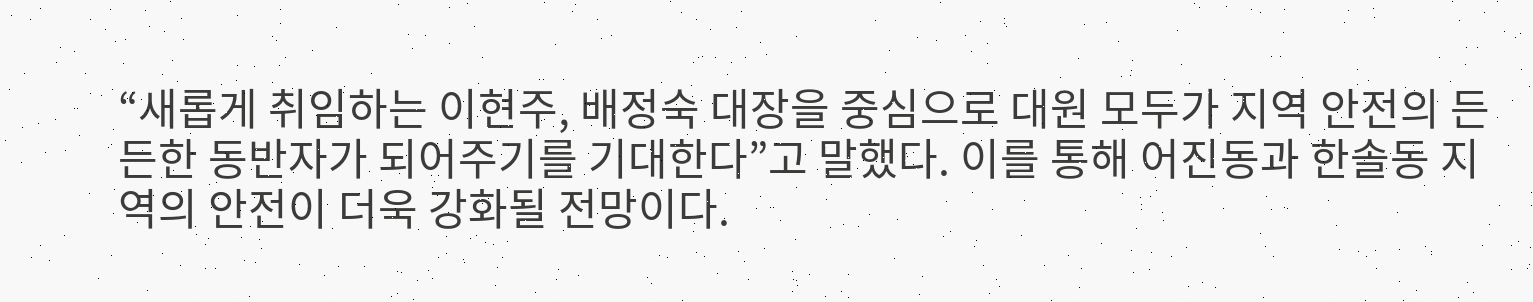“새롭게 취임하는 이현주, 배정숙 대장을 중심으로 대원 모두가 지역 안전의 든든한 동반자가 되어주기를 기대한다”고 말했다. 이를 통해 어진동과 한솔동 지역의 안전이 더욱 강화될 전망이다.